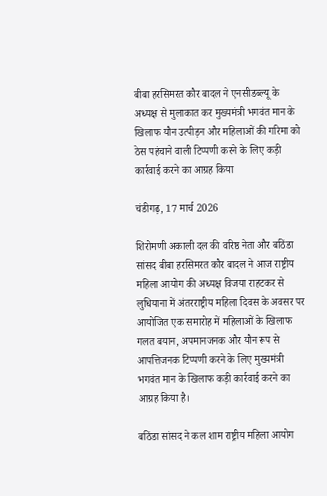बीबा हरसिमरत कौर बादल ने एनसीडब्ल्यू के अध्यक्ष से मुलाकात कर मुख्यमंत्री भगवंत मान के खिलाफ यौन उत्पीड़न और महिलाओं की गरिमा को ठेस पहंचाने वाली टिप्पणी करने के लिए कड़ी कार्रवाई करने का आग्रह किया

चंडीगढ़, 17 मार्च 2026

शिरोमणी अकाली दल की वरिष्ठ नेता और बठिंडा सांसद बीबा हरसिमरत कौर बादल ने आज राष्ट्रीय महिला आयोग की अध्यक्ष विजया राहटकर से लुधियाना में अंतरराष्ट्रीय महिला दिवस के अवसर पर आयोजित एक समारोह में महिलाओं के खिलाफ गलत बयान, अपमानजनक और यौन रूप से आपत्तिजनक टिप्पणी करने के लिए मुख्यमंत्री भगवंत मान के खिलाफ कड़ी कार्रवाई करने का आग्रह किया है।

बठिंडा सांसद ने कल शाम राष्ट्रीय महिला आयोग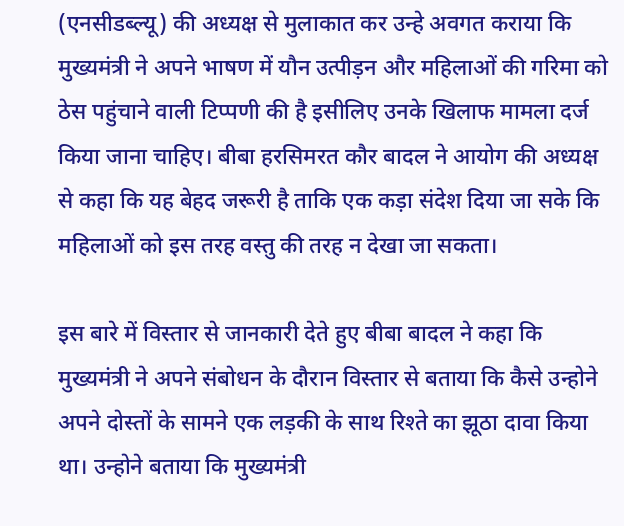(एनसीडब्ल्यू) की अध्यक्ष से मुलाकात कर उन्हे अवगत कराया कि मुख्यमंत्री ने अपने भाषण में यौन उत्पीड़न और महिलाओं की गरिमा को ठेस पहुंचाने वाली टिप्पणी की है इसीलिए उनके खिलाफ मामला दर्ज किया जाना चाहिए। बीबा हरसिमरत कौर बादल ने आयोग की अध्यक्ष से कहा कि यह बेहद जरूरी है ताकि एक कड़ा संदेश दिया जा सके कि महिलाओं को इस तरह वस्तु की तरह न देखा जा सकता।

इस बारे में विस्तार से जानकारी देते हुए बीबा बादल ने कहा कि मुख्यमंत्री ने अपने संबोधन के दौरान विस्तार से बताया कि कैसे उन्होने अपने दोस्तों के सामने एक लड़की के साथ रिश्ते का झूठा दावा किया था। उन्होने बताया कि मुख्यमंत्री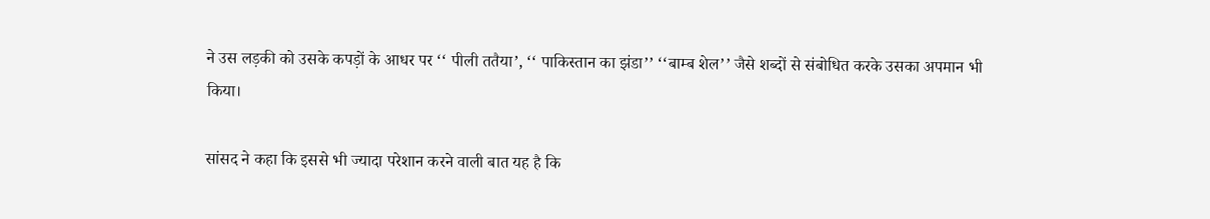ने उस लड़की को उसके कपड़ों के आधर पर ‘‘ पीली ततैया’, ‘‘ पाकिस्तान का झंडा’’ ‘‘बाम्ब शेल’’ जैसे शब्दों से संबोधित करके उसका अपमान भी किया।

सांसद ने कहा कि इससे भी ज्यादा परेशान करने वाली बात यह है कि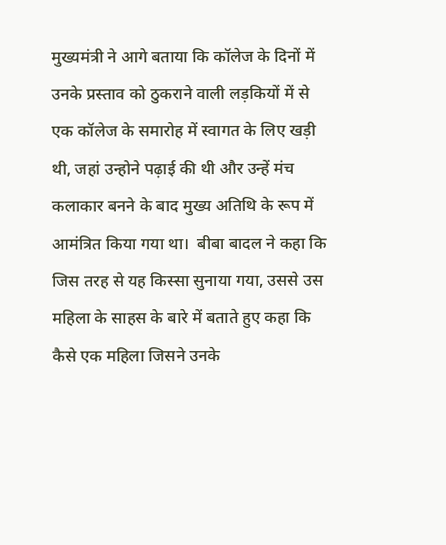मुख्यमंत्री ने आगे बताया कि कॉलेज के दिनों में उनके प्रस्ताव को ठुकराने वाली लड़कियों में से एक कॉलेज के समारोह में स्वागत के लिए खड़ी थी, जहां उन्होने पढ़ाई की थी और उन्हें मंच कलाकार बनने के बाद मुख्य अतिथि के रूप में आमंत्रित किया गया था।  बीबा बादल ने कहा कि जिस तरह से यह किस्सा सुनाया गया, उससे उस महिला के साहस के बारे में बताते हुए कहा कि कैसे एक महिला जिसने उनके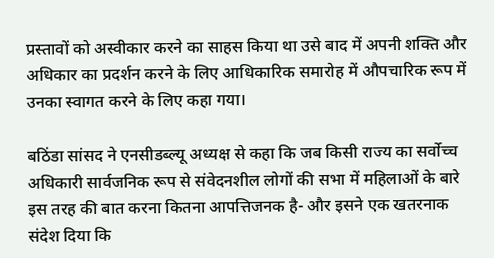प्रस्तावों को अस्वीकार करने का साहस किया था उसे बाद में अपनी शक्ति और अधिकार का प्रदर्शन करने के लिए आधिकारिक समारोह में औपचारिक रूप में उनका स्वागत करने के लिए कहा गया।

बठिंडा सांसद ने एनसीडब्ल्यू अध्यक्ष से कहा कि जब किसी राज्य का सर्वोच्च अधिकारी सार्वजनिक रूप से संवेदनशील लोगों की सभा में महिलाओं के बारे इस तरह की बात करना कितना आपत्तिजनक है- और इसने एक खतरनाक संदेश दिया कि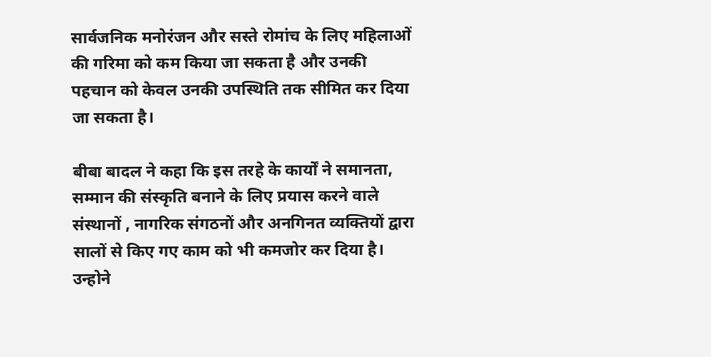सार्वजनिक मनोरंजन और सस्ते रोमांच के लिए महिलाओं की गरिमा को कम किया जा सकता है और उनकी पहचान को केवल उनकी उपस्थिति तक सीमित कर दिया जा सकता है।

बीबा बादल ने कहा कि इस तरहे के कार्यों ने समानता, सम्मान की संस्कृति बनाने के लिए प्रयास करने वाले संस्थानों , नागरिक संगठनों और अनगिनत व्यक्तियों द्वारा सालों से किए गए काम को भी कमजोर कर दिया है। उन्होने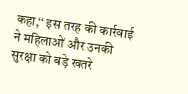कहा,‘‘ इस तरह की कार्रवाई ने महिलाओं और उनकी सुरक्षा को बड़े खतरे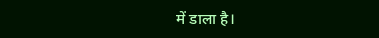में डाला है।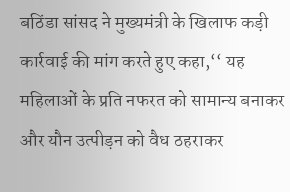बठिंडा सांसद ने मुख्यमंत्री के खिलाफ कड़ी कार्रवाई की मांग करते हुए कहा,‘‘ यह महिलाओं के प्रति नफरत को सामान्य बनाकर और यौन उत्पीड़न को वैध ठहराकर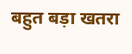बहुत बड़ा खतरा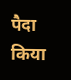पैदा किया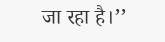जा रहा है।’’